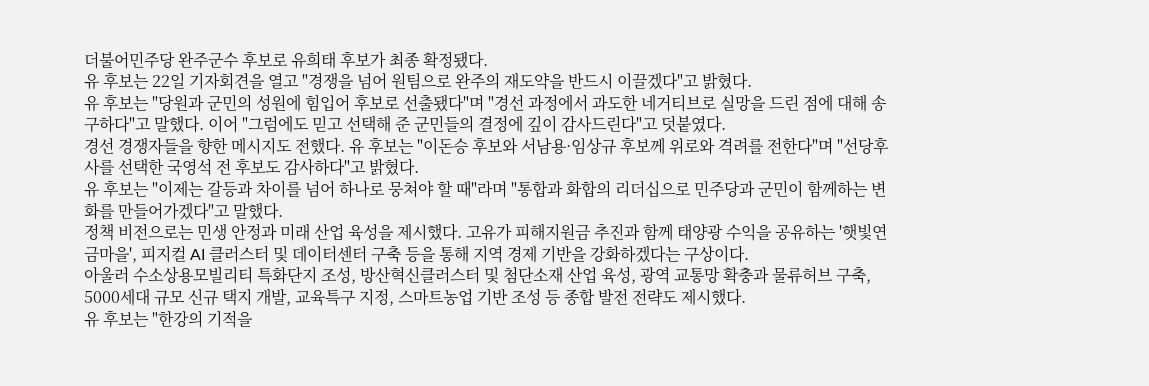더불어민주당 완주군수 후보로 유희태 후보가 최종 확정됐다.
유 후보는 22일 기자회견을 열고 "경쟁을 넘어 원팀으로 완주의 재도약을 반드시 이끌겠다"고 밝혔다.
유 후보는 "당원과 군민의 성원에 힘입어 후보로 선출됐다"며 "경선 과정에서 과도한 네거티브로 실망을 드린 점에 대해 송구하다"고 말했다. 이어 "그럼에도 믿고 선택해 준 군민들의 결정에 깊이 감사드린다"고 덧붙였다.
경선 경쟁자들을 향한 메시지도 전했다. 유 후보는 "이돈승 후보와 서남용·임상규 후보께 위로와 격려를 전한다"며 "선당후사를 선택한 국영석 전 후보도 감사하다"고 밝혔다.
유 후보는 "이제는 갈등과 차이를 넘어 하나로 뭉쳐야 할 때"라며 "통합과 화합의 리더십으로 민주당과 군민이 함께하는 변화를 만들어가겠다"고 말했다.
정책 비전으로는 민생 안정과 미래 산업 육성을 제시했다. 고유가 피해지원금 추진과 함께 태양광 수익을 공유하는 '햇빛연금마을', 피지컬 AI 클러스터 및 데이터센터 구축 등을 통해 지역 경제 기반을 강화하겠다는 구상이다.
아울러 수소상용모빌리티 특화단지 조성, 방산혁신클러스터 및 첨단소재 산업 육성, 광역 교통망 확충과 물류허브 구축, 5000세대 규모 신규 택지 개발, 교육특구 지정, 스마트농업 기반 조성 등 종합 발전 전략도 제시했다.
유 후보는 "한강의 기적을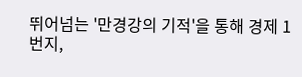뛰어넘는 '만경강의 기적'을 통해 경제 1번지,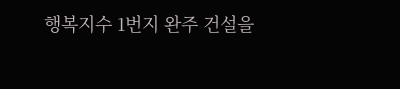행복지수 1번지 완주 건설을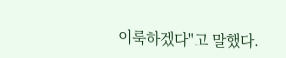이룩하겠다"고 말했다.